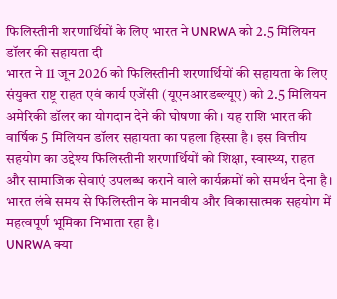फिलिस्तीनी शरणार्थियों के लिए भारत ने UNRWA को 2.5 मिलियन डॉलर की सहायता दी
भारत ने 11 जून 2026 को फिलिस्तीनी शरणार्थियों की सहायता के लिए संयुक्त राष्ट्र राहत एवं कार्य एजेंसी (यूएनआरडब्ल्यूए) को 2.5 मिलियन अमेरिकी डॉलर का योगदान देने की घोषणा की। यह राशि भारत की वार्षिक 5 मिलियन डॉलर सहायता का पहला हिस्सा है। इस वित्तीय सहयोग का उद्देश्य फिलिस्तीनी शरणार्थियों को शिक्षा, स्वास्थ्य, राहत और सामाजिक सेवाएं उपलब्ध कराने वाले कार्यक्रमों को समर्थन देना है। भारत लंबे समय से फिलिस्तीन के मानवीय और विकासात्मक सहयोग में महत्वपूर्ण भूमिका निभाता रहा है।
UNRWA क्या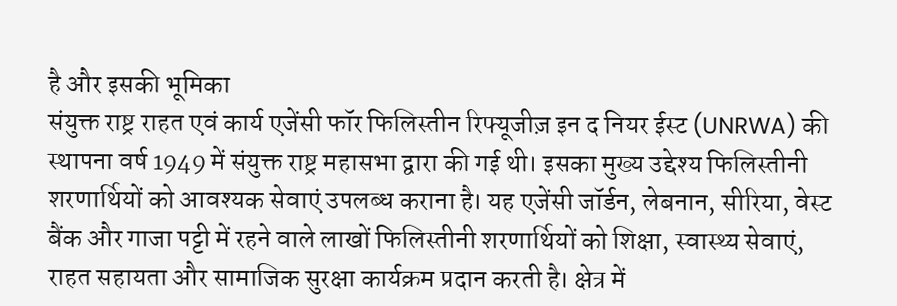है और इसकी भूमिका
संयुक्त राष्ट्र राहत एवं कार्य एजेंसी फॉर फिलिस्तीन रिफ्यूजीज़ इन द नियर ईस्ट (UNRWA) की स्थापना वर्ष 1949 में संयुक्त राष्ट्र महासभा द्वारा की गई थी। इसका मुख्य उद्देश्य फिलिस्तीनी शरणार्थियों को आवश्यक सेवाएं उपलब्ध कराना है। यह एजेंसी जॉर्डन, लेबनान, सीरिया, वेस्ट बैंक और गाजा पट्टी में रहने वाले लाखों फिलिस्तीनी शरणार्थियों को शिक्षा, स्वास्थ्य सेवाएं, राहत सहायता और सामाजिक सुरक्षा कार्यक्रम प्रदान करती है। क्षेत्र में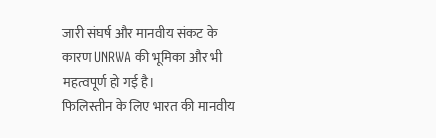जारी संघर्ष और मानवीय संकट के कारण UNRWA की भूमिका और भी महत्वपूर्ण हो गई है।
फिलिस्तीन के लिए भारत की मानवीय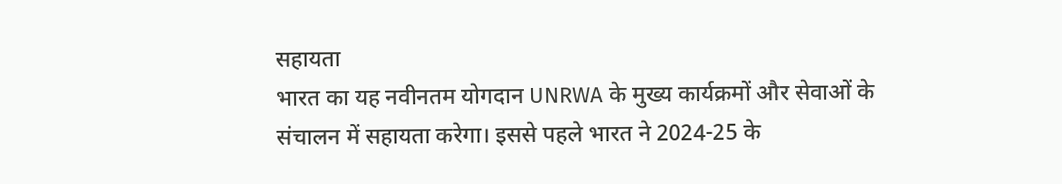सहायता
भारत का यह नवीनतम योगदान UNRWA के मुख्य कार्यक्रमों और सेवाओं के संचालन में सहायता करेगा। इससे पहले भारत ने 2024-25 के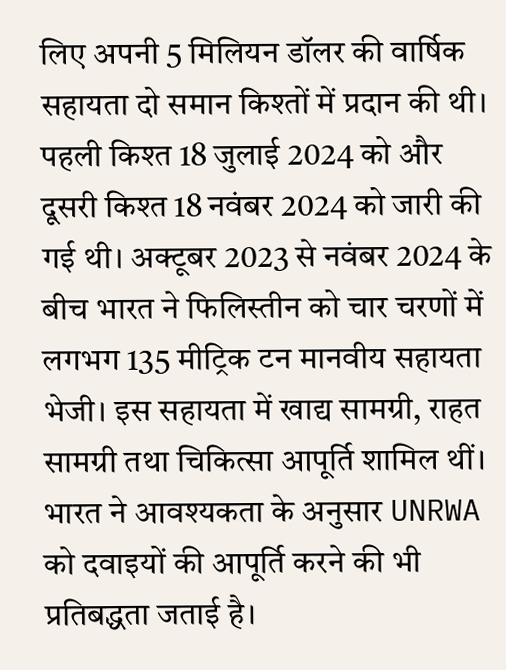लिए अपनी 5 मिलियन डॉलर की वार्षिक सहायता दो समान किश्तों में प्रदान की थी। पहली किश्त 18 जुलाई 2024 को और दूसरी किश्त 18 नवंबर 2024 को जारी की गई थी। अक्टूबर 2023 से नवंबर 2024 के बीच भारत ने फिलिस्तीन को चार चरणों में लगभग 135 मीट्रिक टन मानवीय सहायता भेजी। इस सहायता में खाद्य सामग्री, राहत सामग्री तथा चिकित्सा आपूर्ति शामिल थीं। भारत ने आवश्यकता के अनुसार UNRWA को दवाइयों की आपूर्ति करने की भी प्रतिबद्धता जताई है।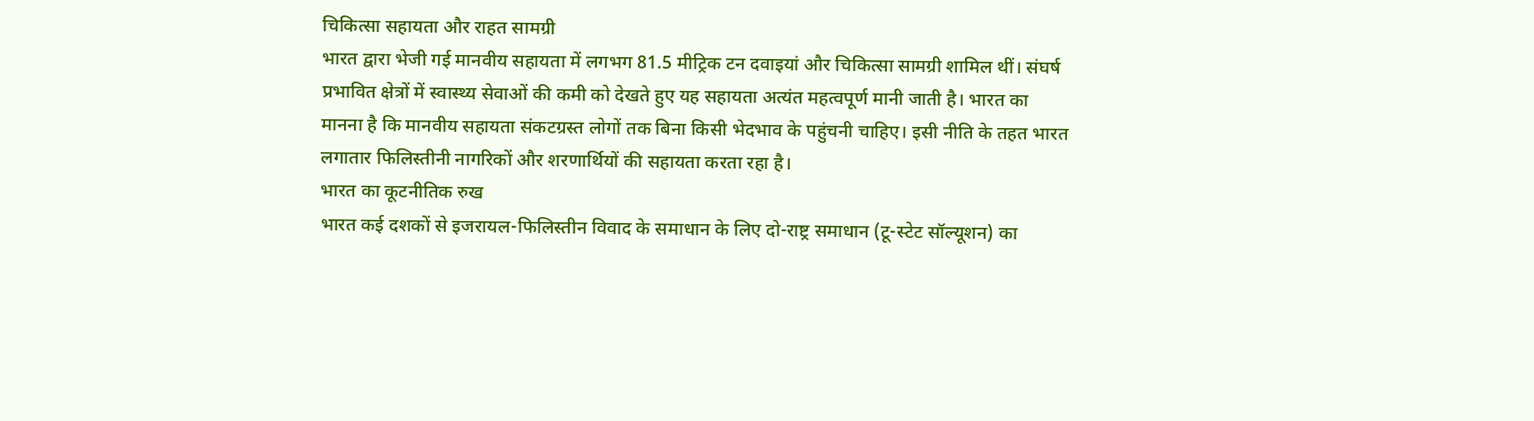चिकित्सा सहायता और राहत सामग्री
भारत द्वारा भेजी गई मानवीय सहायता में लगभग 81.5 मीट्रिक टन दवाइयां और चिकित्सा सामग्री शामिल थीं। संघर्ष प्रभावित क्षेत्रों में स्वास्थ्य सेवाओं की कमी को देखते हुए यह सहायता अत्यंत महत्वपूर्ण मानी जाती है। भारत का मानना है कि मानवीय सहायता संकटग्रस्त लोगों तक बिना किसी भेदभाव के पहुंचनी चाहिए। इसी नीति के तहत भारत लगातार फिलिस्तीनी नागरिकों और शरणार्थियों की सहायता करता रहा है।
भारत का कूटनीतिक रुख
भारत कई दशकों से इजरायल-फिलिस्तीन विवाद के समाधान के लिए दो-राष्ट्र समाधान (टू-स्टेट सॉल्यूशन) का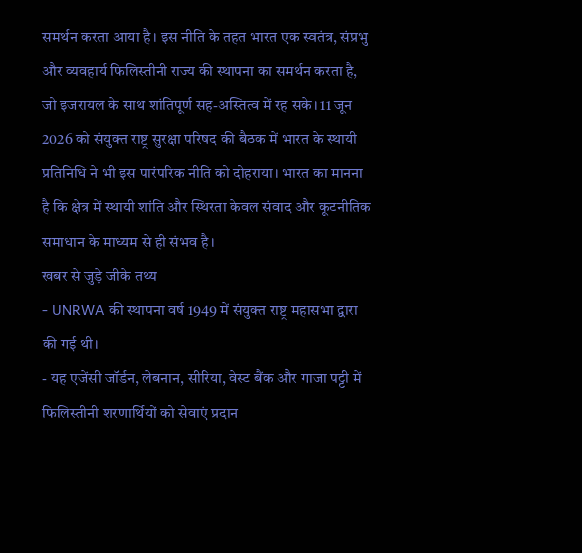समर्थन करता आया है। इस नीति के तहत भारत एक स्वतंत्र, संप्रभु और व्यवहार्य फिलिस्तीनी राज्य की स्थापना का समर्थन करता है, जो इजरायल के साथ शांतिपूर्ण सह-अस्तित्व में रह सके। 11 जून 2026 को संयुक्त राष्ट्र सुरक्षा परिषद की बैठक में भारत के स्थायी प्रतिनिधि ने भी इस पारंपरिक नीति को दोहराया। भारत का मानना है कि क्षेत्र में स्थायी शांति और स्थिरता केवल संवाद और कूटनीतिक समाधान के माध्यम से ही संभव है।
खबर से जुड़े जीके तथ्य
- UNRWA की स्थापना वर्ष 1949 में संयुक्त राष्ट्र महासभा द्वारा की गई थी।
- यह एजेंसी जॉर्डन, लेबनान, सीरिया, वेस्ट बैंक और गाजा पट्टी में फिलिस्तीनी शरणार्थियों को सेवाएं प्रदान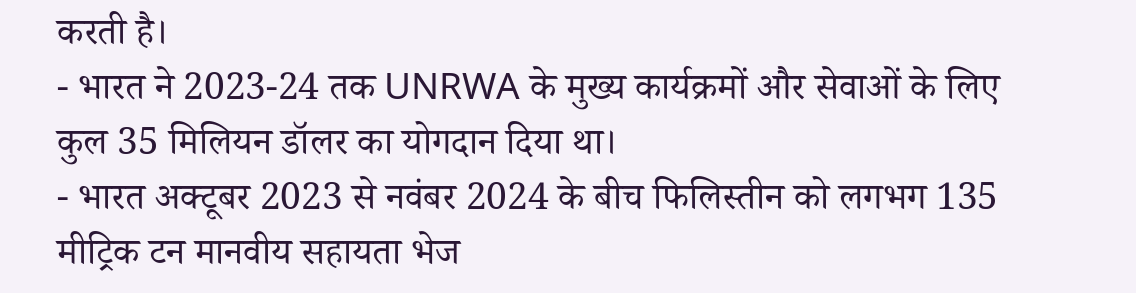करती है।
- भारत ने 2023-24 तक UNRWA के मुख्य कार्यक्रमों और सेवाओं के लिए कुल 35 मिलियन डॉलर का योगदान दिया था।
- भारत अक्टूबर 2023 से नवंबर 2024 के बीच फिलिस्तीन को लगभग 135 मीट्रिक टन मानवीय सहायता भेज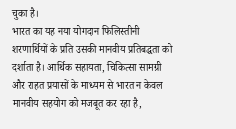चुका है।
भारत का यह नया योगदान फिलिस्तीनी शरणार्थियों के प्रति उसकी मानवीय प्रतिबद्धता को दर्शाता है। आर्थिक सहायता, चिकित्सा सामग्री और राहत प्रयासों के माध्यम से भारत न केवल मानवीय सहयोग को मजबूत कर रहा है,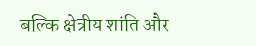बल्कि क्षेत्रीय शांति और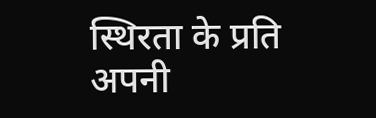स्थिरता के प्रति अपनी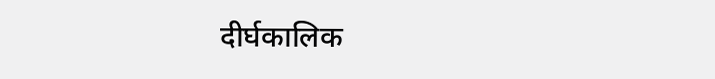दीर्घकालिक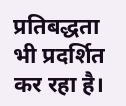प्रतिबद्धता भी प्रदर्शित कर रहा है।